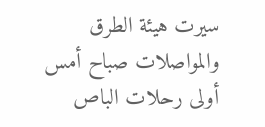سيرت هيئة الطرق والمواصلات صباح أمس أولى رحلات الباص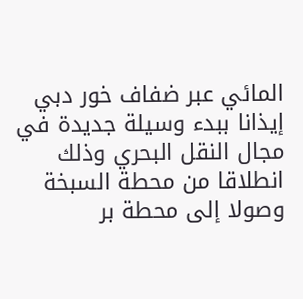المائي عبر ضفاف خور دبي إيذانا ببدء وسيلة جديدة في مجال النقل البحري وذلك انطلاقا من محطة السبخة وصولا إلى محطة بر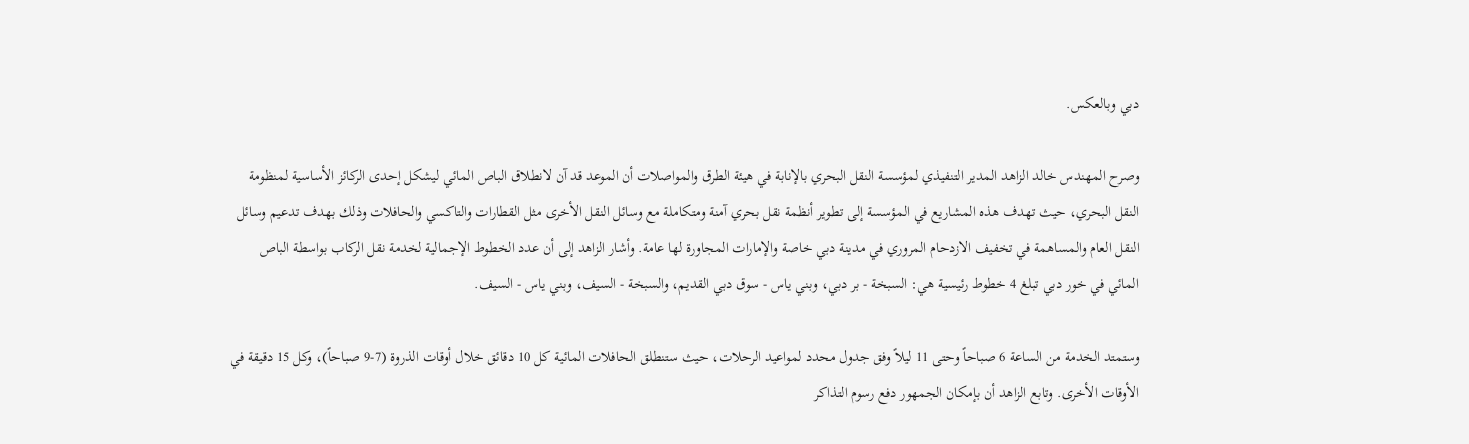دبي وبالعكس.

وصرح المهندس خالد الزاهد المدير التنفيذي لمؤسسة النقل البحري بالإنابة في هيئة الطرق والمواصلات أن الموعد قد آن لانطلاق الباص المائي ليشكل إحدى الركائز الأساسية لمنظومة النقل البحري، حيث تهدف هذه المشاريع في المؤسسة إلى تطوير أنظمة نقل بحري آمنة ومتكاملة مع وسائل النقل الأخرى مثل القطارات والتاكسي والحافلات وذلك بهدف تدعيم وسائل النقل العام والمساهمة في تخفيف الازدحام المروري في مدينة دبي خاصة والإمارات المجاورة لها عامة. وأشار الزاهد إلى أن عدد الخطوط الإجمالية لخدمة نقل الركاب بواسطة الباص المائي في خور دبي تبلغ 4 خطوط رئيسية هي: السبخة - بر دبي، وبني ياس - سوق دبي القديم، والسبخة - السيف، وبني ياس - السيف.

وستمتد الخدمة من الساعة 6 صباحاً وحتى 11 ليلاً وفق جدول محدد لمواعيد الرحلات، حيث ستنطلق الحافلات المائية كل 10 دقائق خلال أوقات الذروة (7-9 صباحاً)، وكل 15 دقيقة في الأوقات الأخرى. وتابع الزاهد أن بإمكان الجمهور دفع رسوم التذاكر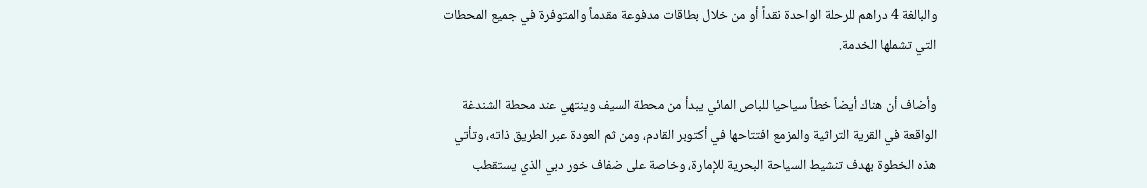والبالغة 4 دراهم للرحلة الواحدة نقداً أو من خلال بطاقات مدفوعة مقدماً والمتوفرة في جميع المحطات التي تشملها الخدمة.

وأضاف أن هناك أيضاً خطاً سياحيا للباص المائي يبدأ من محطة السيف وينتهي عند محطة الشندغة الواقعة في القرية التراثية والمزمع افتتاحها في أكتوبر القادم، ومن ثم العودة عبر الطريق ذاته، وتأتي هذه الخطوة بهدف تنشيط السياحة البحرية للإمارة، وخاصة على ضفاف خور دبي الذي يستقطب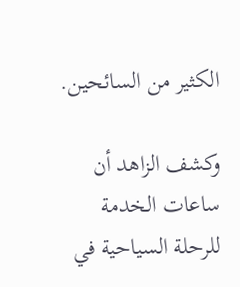الكثير من السائحين.

وكشف الزاهد أن ساعات الخدمة للرحلة السياحية في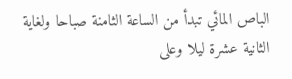الباص المائي تبدأ من الساعة الثامنة صباحا ولغاية الثانية عشرة ليلا وعلى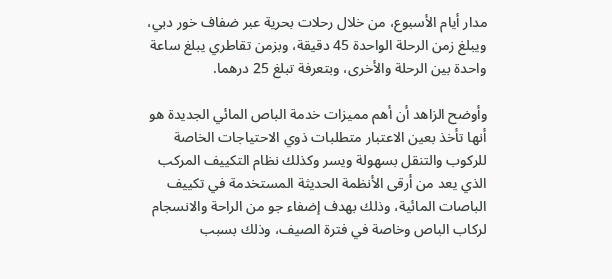مدار أيام الأسبوع، من خلال رحلات بحرية عبر ضفاف خور دبي، ويبلغ زمن الرحلة الواحدة 45 دقيقة، وبزمن تقاطري يبلغ ساعة واحدة بين الرحلة والأخرى، وبتعرفة تبلغ 25 درهما.

وأوضح الزاهد أن أهم مميزات خدمة الباص المائي الجديدة هو أنها تأخذ بعين الاعتبار متطلبات ذوي الاحتياجات الخاصة للركوب والتنقل بسهولة ويسر وكذلك نظام التكييف المركب الذي يعد من أرقى الأنظمة الحديثة المستخدمة في تكييف الباصات المائية، وذلك بهدف إضفاء جو من الراحة والانسجام لركاب الباص وخاصة في فترة الصيف، وذلك بسبب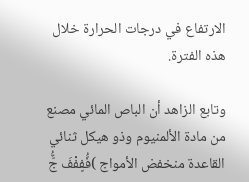الارتفاع في درجات الحرارة خلال هذه الفترة.

وتابع الزاهد أن الباص المائي مصنع من مادة الألمنيوم وذو هيكل ثنائي القاعدة منخفض الأمواج )فُّفٍفْفَ جٌُّ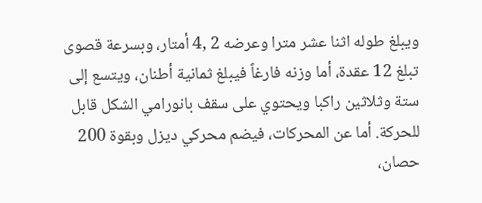ويبلغ طوله اثنا عشر مترا وعرضه 2 ,4 أمتار، وبسرعة قصوى تبلغ 12 عقدة، أما وزنه فارغاً فيبلغ ثمانية أطنان، ويتسع إلى ستة وثلاثين راكبا ويحتوي على سقف بانورامي الشكل قابل للحركة. أما عن المحركات، فيضم محركي ديزل وبقوة 200 حصان،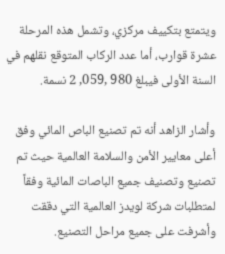ويتمتع بتكييف مركزي، وتشمل هذه المرحلة عشرة قوارب، أما عدد الركاب المتوقع نقلهم في السنة الأولى فيبلغ 980 ,059, 2 نسمة.

وأشار الزاهد أنه تم تصنيع الباص المائي وفق أعلى معايير الأمن والسلامة العالمية حيث تم تصنيع وتصنيف جميع الباصات المائية وفقاً لمتطلبات شركة لويدز العالمية التي دققت وأشرفت على جميع مراحل التصنيع.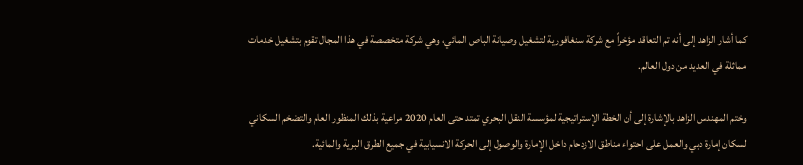كما أشار الزاهد إلى أنه تم التعاقد مؤخراً مع شركة سنغافورية لتشغيل وصيانة الباص المائي، وهي شركة متخصصة في هذا المجال تقوم بتشغيل خدمات مماثلة في العديد من دول العالم.

وختم المهندس الزاهد بالإشارة إلى أن الخطة الإستراتيجية لمؤسسة النقل البحري تمتد حتى العام 2020 مراعية بذلك المنظور العام والتضخم السكاني لسكان إمارة دبي والعمل على احتواء مناطق الازدحام داخل الإمارة والوصول إلى الحركة الانسيابية في جميع الطرق البرية والمائية.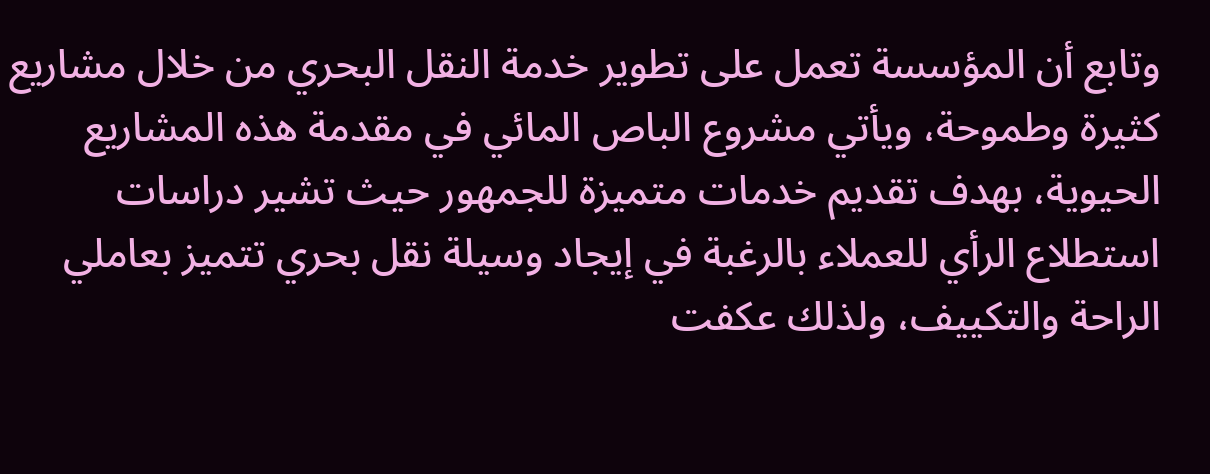وتابع أن المؤسسة تعمل على تطوير خدمة النقل البحري من خلال مشاريع كثيرة وطموحة، ويأتي مشروع الباص المائي في مقدمة هذه المشاريع الحيوية، بهدف تقديم خدمات متميزة للجمهور حيث تشير دراسات استطلاع الرأي للعملاء بالرغبة في إيجاد وسيلة نقل بحري تتميز بعاملي الراحة والتكييف، ولذلك عكفت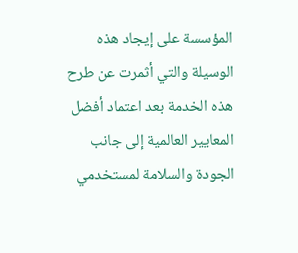المؤسسة على إيجاد هذه الوسيلة والتي أثمرت عن طرح هذه الخدمة بعد اعتماد أفضل المعايير العالمية إلى جانب الجودة والسلامة لمستخدمي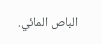الباص المائي.